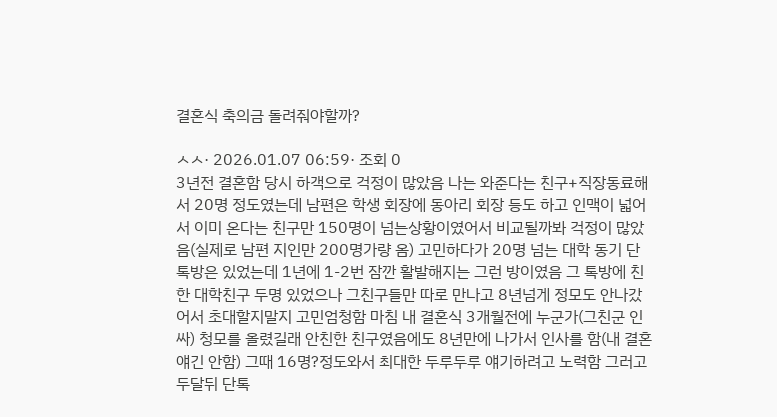결혼식 축의금 돌려줘야할까?

ㅅㅅ· 2026.01.07 06:59· 조회 0
3년전 결혼함 당시 하객으로 걱정이 많았음 나는 와준다는 친구+직장동료해서 20명 정도였는데 남편은 학생 회장에 동아리 회장 등도 하고 인맥이 넓어서 이미 온다는 친구만 150명이 넘는상황이였어서 비교될까봐 걱정이 많았음(실제로 남편 지인만 200명가량 옴) 고민하다가 20명 넘는 대학 동기 단톡방은 있었는데 1년에 1-2번 잠깐 활발해지는 그런 방이였음 그 톡방에 친한 대학친구 두명 있었으나 그친구들만 따로 만나고 8년넘게 정모도 안나갔어서 초대할지말지 고민엄청함 마침 내 결혼식 3개월전에 누군가(그친군 인싸) 청모를 올렸길래 안친한 친구였음에도 8년만에 나가서 인사를 함(내 결혼얘긴 안함) 그때 16명?정도와서 최대한 두루두루 얘기하려고 노력함 그러고 두달뒤 단톡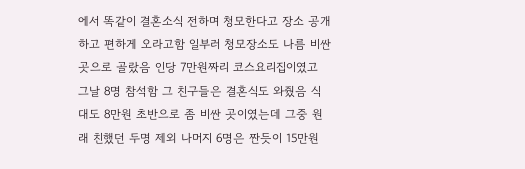에서 똑같이 결혼소식 전하며 청모한다고 장소 공개하고 편하게 오라고함 일부러 청모장소도 나름 비싼곳으로 골랐음 인당 7만원짜리 코스요리집이였고 그날 8명 참석함 그 친구들은 결혼식도 와줬음 식대도 8만원 초반으로 좀 비싼 곳이였는데 그중 원래 친했던 두명 제외 나머지 6명은 짠듯이 15만원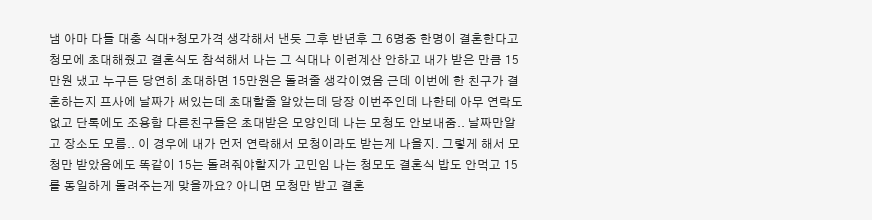냄 아마 다들 대충 식대+청모가격 생각해서 낸듯 그후 반년후 그 6명중 한명이 결혼한다고 청모에 초대해줬고 결혼식도 참석해서 나는 그 식대나 이런계산 안하고 내가 받은 만큼 15만원 냈고 누구든 당연히 초대하면 15만원은 돌려줄 생각이였음 근데 이번에 한 친구가 결혼하는지 프사에 날짜가 써있는데 초대할줄 알았는데 당장 이번주인데 나한테 아무 연락도 없고 단톡에도 조용함 다른친구들은 초대받은 모양인데 나는 모청도 안보내줌.. 날짜만알고 장소도 모름.. 이 경우에 내가 먼저 연락해서 모청이라도 받는게 나을지. 그렇게 해서 모청만 받았음에도 똑같이 15는 돌려줘야할지가 고민임 나는 청모도 결혼식 밥도 안먹고 15를 동일하게 돌려주는게 맞을까요? 아니면 모청만 받고 결혼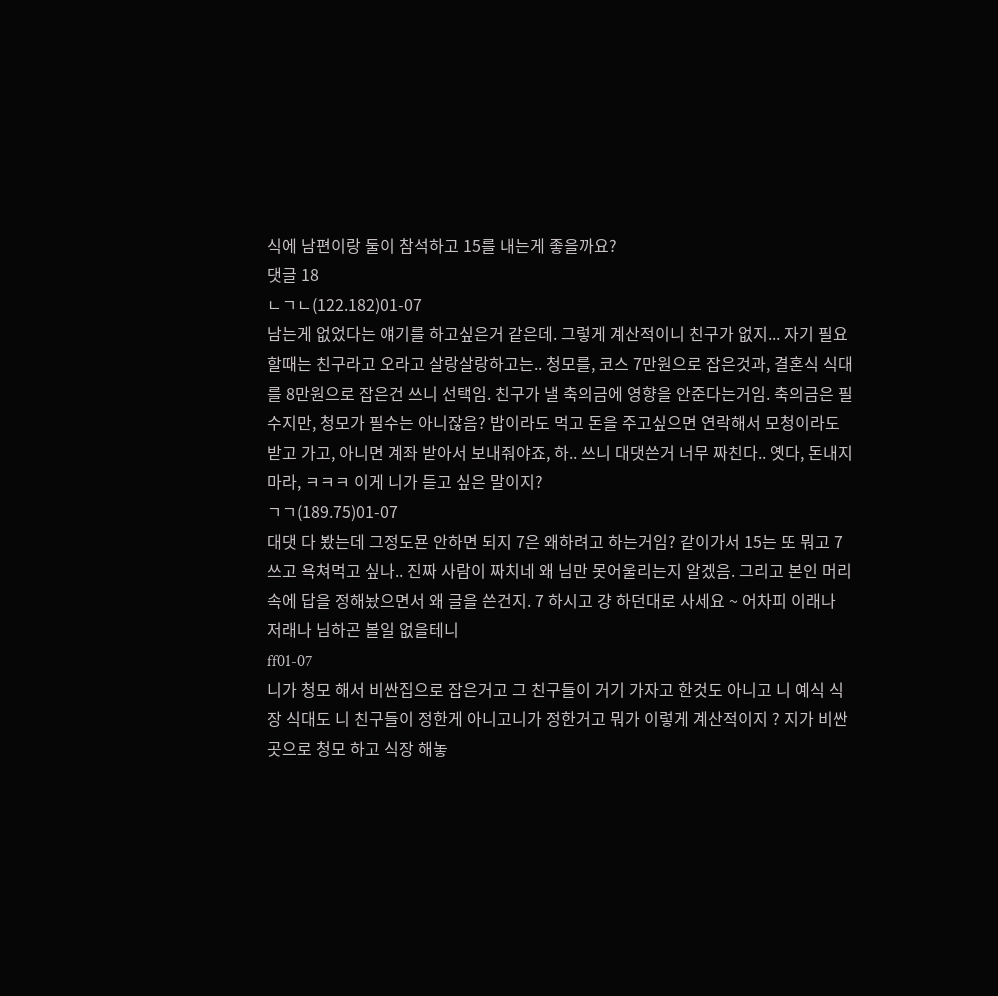식에 남편이랑 둘이 참석하고 15를 내는게 좋을까요?
댓글 18
ㄴㄱㄴ(122.182)01-07
남는게 없었다는 얘기를 하고싶은거 같은데. 그렇게 계산적이니 친구가 없지... 자기 필요할때는 친구라고 오라고 살랑살랑하고는.. 청모를, 코스 7만원으로 잡은것과, 결혼식 식대를 8만원으로 잡은건 쓰니 선택임. 친구가 낼 축의금에 영향을 안준다는거임. 축의금은 필수지만, 청모가 필수는 아니잖음? 밥이라도 먹고 돈을 주고싶으면 연락해서 모청이라도 받고 가고, 아니면 계좌 받아서 보내줘야죠, 하.. 쓰니 대댓쓴거 너무 짜친다.. 옛다, 돈내지마라, ㅋㅋㅋ 이게 니가 듣고 싶은 말이지?
ㄱㄱ(189.75)01-07
대댓 다 봤는데 그정도묜 안하면 되지 7은 왜하려고 하는거임? 같이가서 15는 또 뭐고 7쓰고 욕쳐먹고 싶나.. 진짜 사람이 짜치네 왜 님만 못어울리는지 알겠음. 그리고 본인 머리속에 답을 정해놨으면서 왜 글을 쓴건지. 7 하시고 걍 하던대로 사세요 ~ 어차피 이래나 저래나 님하곤 볼일 없을테니
ff01-07
니가 청모 해서 비싼집으로 잡은거고 그 친구들이 거기 가자고 한것도 아니고 니 예식 식장 식대도 니 친구들이 정한게 아니고니가 정한거고 뭐가 이렇게 계산적이지 ? 지가 비싼곳으로 청모 하고 식장 해놓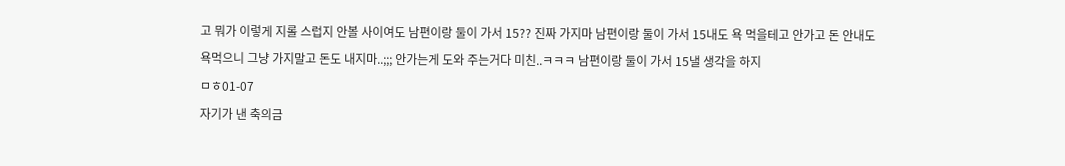고 뭐가 이렇게 지롤 스럽지 안볼 사이여도 남편이랑 둘이 가서 15?? 진짜 가지마 남편이랑 둘이 가서 15내도 욕 먹을테고 안가고 돈 안내도 욕먹으니 그냥 가지말고 돈도 내지마..;;; 안가는게 도와 주는거다 미친..ㅋㅋㅋ 남편이랑 둘이 가서 15낼 생각을 하지
ㅁㅎ01-07
자기가 낸 축의금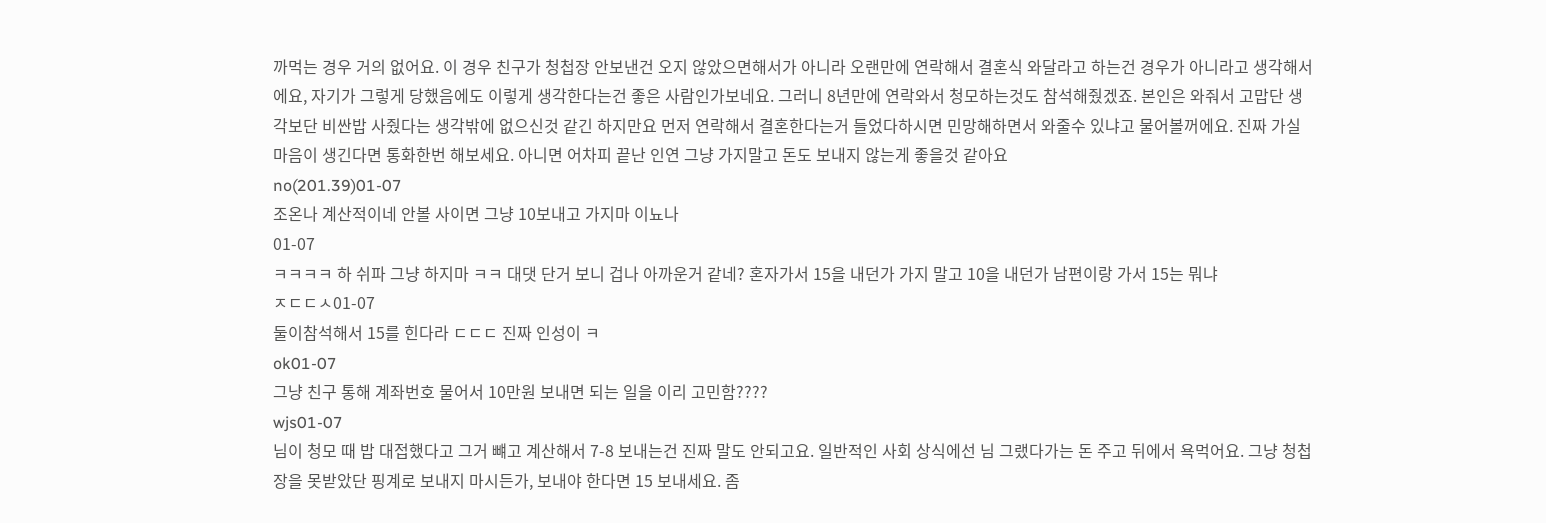까먹는 경우 거의 없어요. 이 경우 친구가 청첩장 안보낸건 오지 않았으면해서가 아니라 오랜만에 연락해서 결혼식 와달라고 하는건 경우가 아니라고 생각해서에요, 자기가 그렇게 당했음에도 이렇게 생각한다는건 좋은 사람인가보네요. 그러니 8년만에 연락와서 청모하는것도 참석해줬겠죠. 본인은 와줘서 고맙단 생각보단 비싼밥 사줬다는 생각밖에 없으신것 같긴 하지만요 먼저 연락해서 결혼한다는거 들었다하시면 민망해하면서 와줄수 있냐고 물어볼꺼에요. 진짜 가실 마음이 생긴다면 통화한번 해보세요. 아니면 어차피 끝난 인연 그냥 가지말고 돈도 보내지 않는게 좋을것 같아요
no(201.39)01-07
조온나 계산적이네 안볼 사이면 그냥 10보내고 가지마 이뇨나
01-07
ㅋㅋㅋㅋ 하 쉬파 그냥 하지마 ㅋㅋ 대댓 단거 보니 겁나 아까운거 같네? 혼자가서 15을 내던가 가지 말고 10을 내던가 남편이랑 가서 15는 뭐냐
ㅈㄷㄷㅅ01-07
둘이참석해서 15를 힌다라 ㄷㄷㄷ 진짜 인성이 ㅋ
ok01-07
그냥 친구 통해 계좌번호 물어서 10만원 보내면 되는 일을 이리 고민함????
wjs01-07
님이 청모 때 밥 대접했다고 그거 뺴고 계산해서 7-8 보내는건 진짜 말도 안되고요. 일반적인 사회 상식에선 님 그랬다가는 돈 주고 뒤에서 욕먹어요. 그냥 청첩장을 못받았단 핑계로 보내지 마시든가, 보내야 한다면 15 보내세요. 좀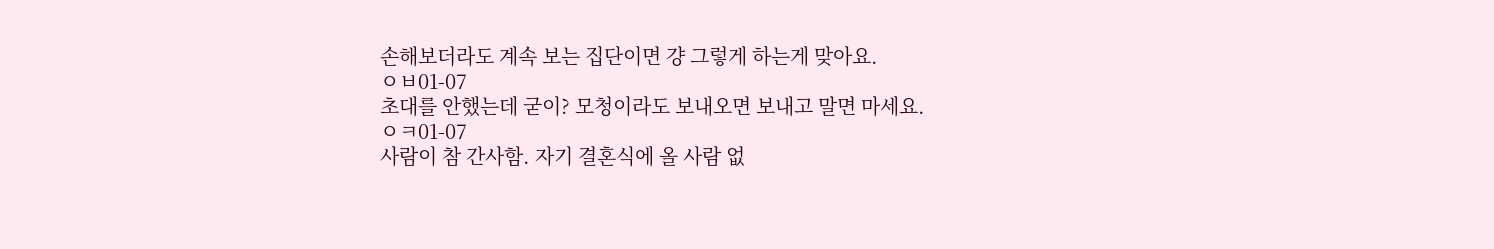손해보더라도 계속 보는 집단이면 걍 그렇게 하는게 맞아요.
ㅇㅂ01-07
초대를 안했는데 굳이? 모청이라도 보내오면 보내고 말면 마세요.
ㅇㅋ01-07
사람이 참 간사함. 자기 결혼식에 올 사람 없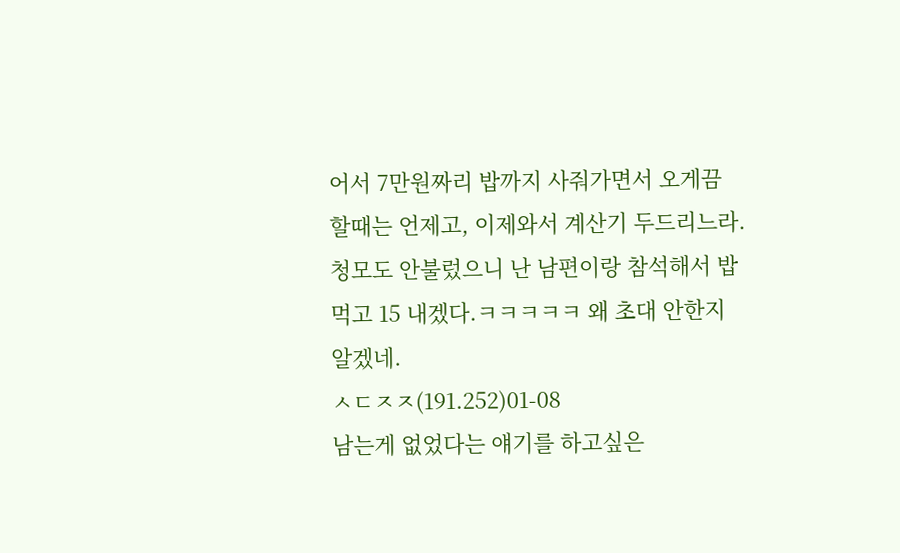어서 7만원짜리 밥까지 사줘가면서 오게끔 할때는 언제고, 이제와서 계산기 두드리느라. 청모도 안불렀으니 난 남편이랑 참석해서 밥 먹고 15 내겠다.ㅋㅋㅋㅋㅋ 왜 초대 안한지 알겠네.
ㅅㄷㅈㅈ(191.252)01-08
남는게 없었다는 얘기를 하고싶은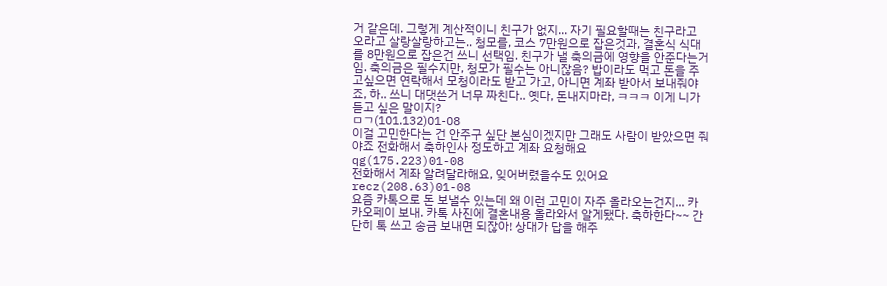거 같은데. 그렇게 계산적이니 친구가 없지... 자기 필요할때는 친구라고 오라고 살랑살랑하고는.. 청모를, 코스 7만원으로 잡은것과, 결혼식 식대를 8만원으로 잡은건 쓰니 선택임. 친구가 낼 축의금에 영향을 안준다는거임. 축의금은 필수지만, 청모가 필수는 아니잖음? 밥이라도 먹고 돈을 주고싶으면 연락해서 모청이라도 받고 가고, 아니면 계좌 받아서 보내줘야죠, 하.. 쓰니 대댓쓴거 너무 짜친다.. 옛다, 돈내지마라, ㅋㅋㅋ 이게 니가 듣고 싶은 말이지?
ㅁㄱ(101.132)01-08
이걸 고민한다는 건 안주구 싶단 본심이겠지만 그래도 사람이 받았으면 줘야죠 전화해서 축하인사 정도하고 계좌 요청해요
qg(175.223)01-08
전화해서 계좌 알려달라해요, 잊어버렸을수도 있어요
recz(208.63)01-08
요즘 카톡으로 돈 보낼수 있는데 왜 이런 고민이 자주 올라오는건지... 카카오페이 보내. 카톡 사진에 결혼내용 올라와서 알게됐다. 축하한다~~ 간단히 톡 쓰고 송금 보내면 되잖아! 상대가 답을 해주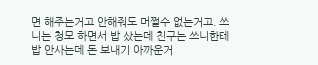면 해주는거고 안해줘도 머쩔수 없는거고. 쓰니는 청모 하면서 밥 샀는데 친구는 쓰니한테 밥 안사는데 돈 보내기 아까운거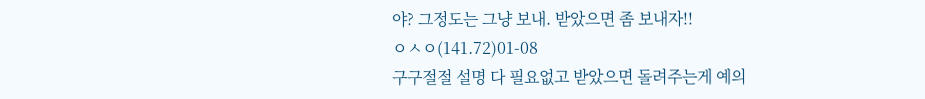야? 그정도는 그냥 보내. 받았으면 좀 보내자!!
ㅇㅅㅇ(141.72)01-08
구구절절 설명 다 필요없고 받았으면 돌려주는게 예의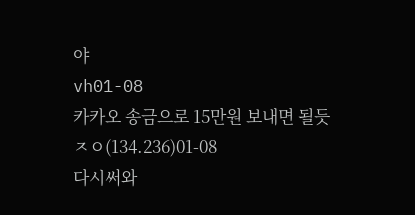야
vh01-08
카카오 송금으로 15만원 보내면 될듯
ㅈㅇ(134.236)01-08
다시써와